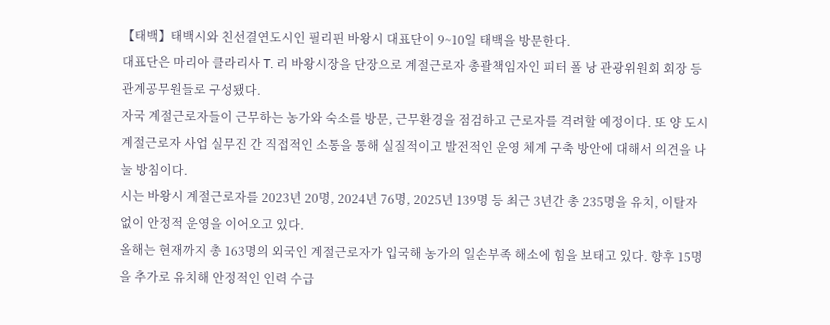【태백】태백시와 친선결연도시인 필리핀 바왕시 대표단이 9~10일 태백을 방문한다.
대표단은 마리아 클라리사 T. 리 바왕시장을 단장으로 계절근로자 총괄책임자인 피터 폴 낭 관광위원회 회장 등 관계공무원들로 구성됐다.
자국 계절근로자들이 근무하는 농가와 숙소를 방문, 근무환경을 점검하고 근로자를 격려할 예정이다. 또 양 도시 계절근로자 사업 실무진 간 직접적인 소통을 통해 실질적이고 발전적인 운영 체계 구축 방안에 대해서 의견을 나눌 방침이다.
시는 바왕시 계절근로자를 2023년 20명, 2024년 76명, 2025년 139명 등 최근 3년간 총 235명을 유치, 이탈자 없이 안정적 운영을 이어오고 있다.
올해는 현재까지 총 163명의 외국인 계절근로자가 입국해 농가의 일손부족 해소에 힘을 보태고 있다. 향후 15명을 추가로 유치해 안정적인 인력 수급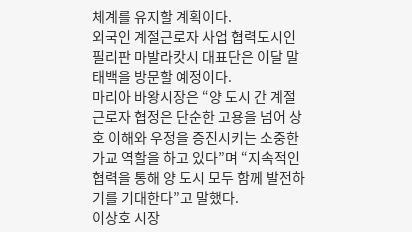체계를 유지할 계획이다.
외국인 계절근로자 사업 협력도시인 필리판 마발라캇시 대표단은 이달 말 태백을 방문할 예정이다.
마리아 바왕시장은 “양 도시 간 계절근로자 협정은 단순한 고용을 넘어 상호 이해와 우정을 증진시키는 소중한 가교 역할을 하고 있다”며 “지속적인 협력을 통해 양 도시 모두 함께 발전하기를 기대한다”고 말했다.
이상호 시장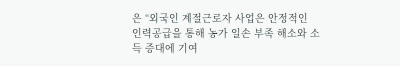은 “외국인 계절근로자 사업은 안정적인 인력공급을 통해 농가 일손 부족 해소와 소득 증대에 기여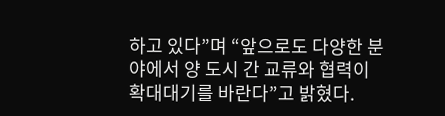하고 있다”며 “앞으로도 다양한 분야에서 양 도시 간 교류와 협력이 확대대기를 바란다”고 밝혔다.